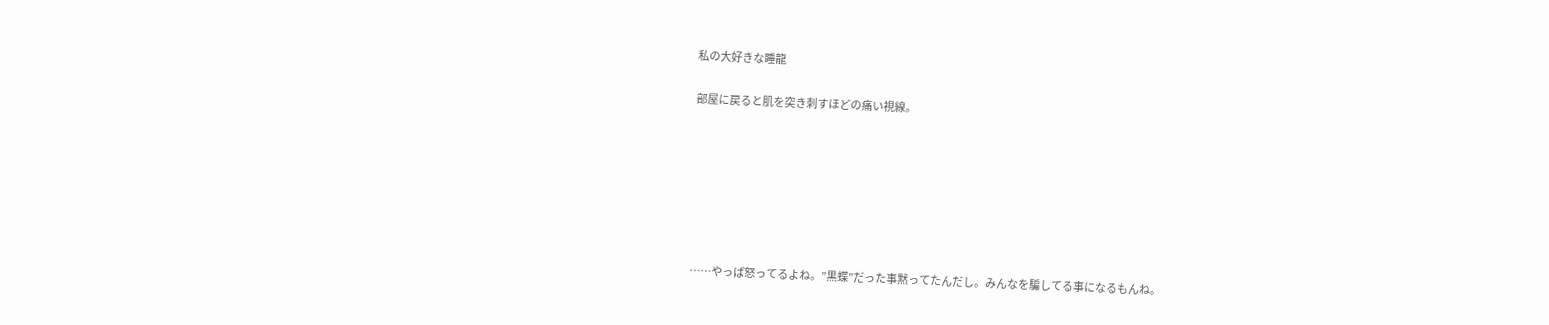私の大好きな睡龍

部屋に戻ると肌を突き刺すほどの痛い視線。







……やっぱ怒ってるよね。”黒蝶”だった事黙ってたんだし。みんなを騙してる事になるもんね。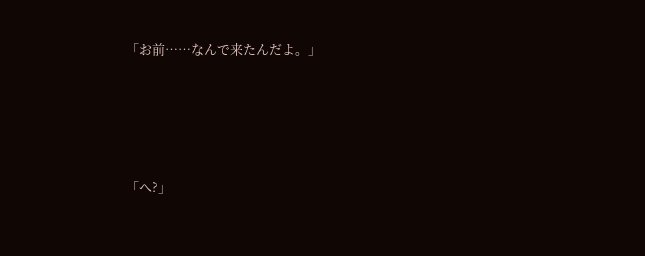「お前……なんで来たんだよ。」




「へ?」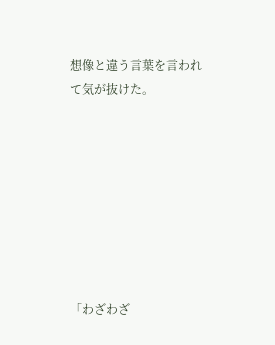想像と違う言葉を言われて気が抜けた。








「わざわざ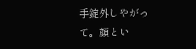手錠外しやがって。顔とい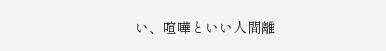い、喧嘩といい人間離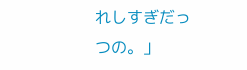れしすぎだっつの。」